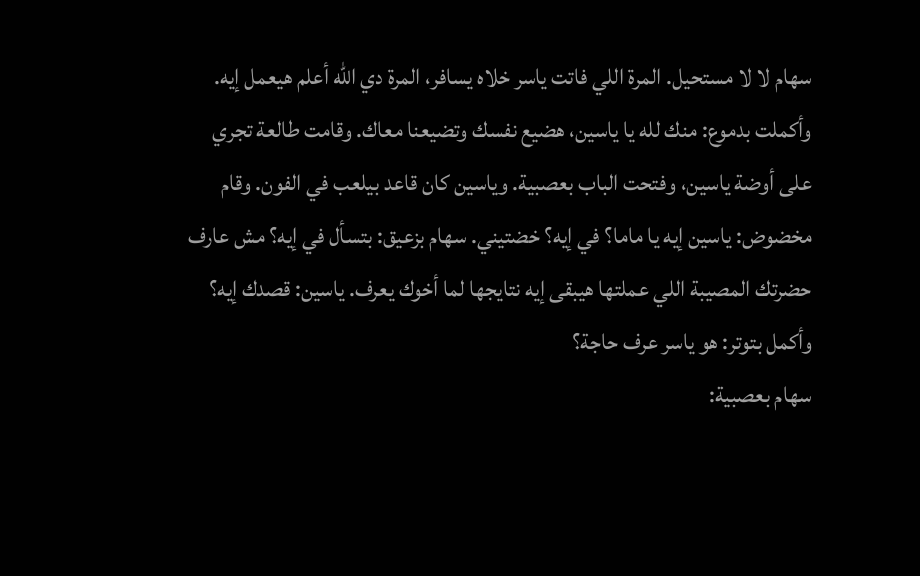سهام لا لا مستحيل. المرة اللي فاتت ياسر خلاه يسافر، المرة دي الله أعلم هيعمل إيه. وأكملت بدموع: منك لله يا ياسين، هضيع نفسك وتضيعنا معاك. وقامت طالعة تجري على أوضة ياسين، وفتحت الباب بعصبية. وياسين كان قاعد بيلعب في الفون. وقام مخضوض: ياسين إيه يا ماما؟ في إيه؟ خضتيني. سهام بزعيق: بتسأل في إيه؟ مش عارف حضرتك المصيبة اللي عملتها هيبقى إيه نتايجها لما أخوك يعرف. ياسين: قصدك إيه؟ وأكمل بتوتر: هو ياسر عرف حاجة؟
سهام بعصبية: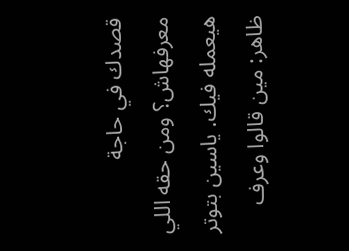قصدك في حاجة معرفهاش؟ ومن حقه اللي هيعمله فيك. ياسين بتوتر ظاهر: مين قالوا وعرف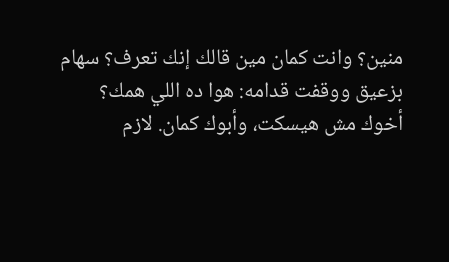منين؟ وانت كمان مين قالك إنك تعرف؟ سهام بزعيق ووقفت قدامه: هوا ده اللي همك؟
أخوك مش هيسكت، وأبوك كمان. لازم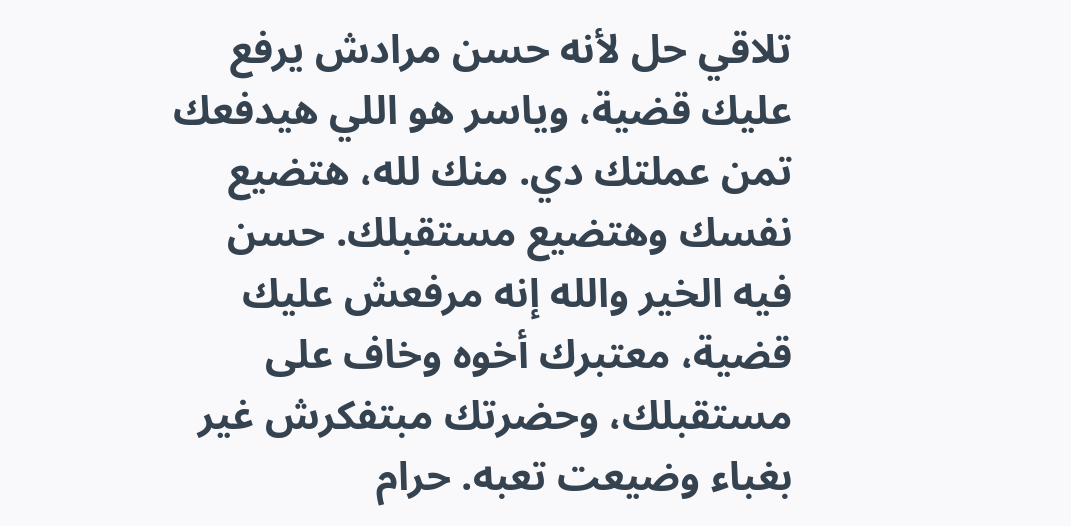تلاقي حل لأنه حسن مرادش يرفع عليك قضية، وياسر هو اللي هيدفعك تمن عملتك دي. منك لله، هتضيع نفسك وهتضيع مستقبلك. حسن فيه الخير والله إنه مرفعش عليك قضية، معتبرك أخوه وخاف على مستقبلك، وحضرتك مبتفكرش غير بغباء وضيعت تعبه. حرام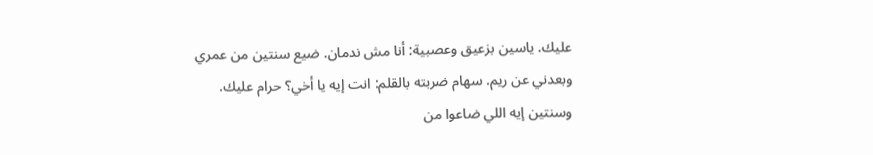عليك. ياسين بزعيق وعصبية: أنا مش ندمان. ضيع سنتين من عمري وبعدني عن ريم. سهام ضربته بالقلم: انت إيه يا أخي؟ حرام عليك. وسنتين إيه اللي ضاعوا من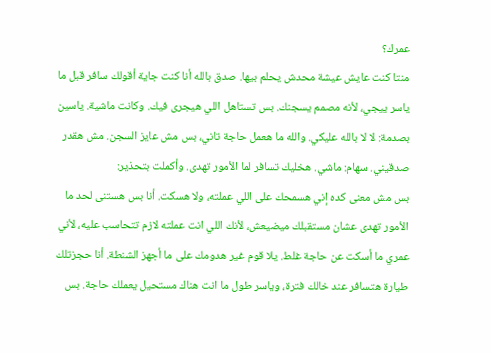عمرك؟
منتا كنت عايش عيشة محدش يحلم بيها. صدق بالله أنا كنت جاية أقولك سافر قبل ما ياسر ييجي، لأنه مصمم يسجنك. بس تستاهل اللي هيجرى فيك. وكانت ماشية. ياسين بصدمة: لا لا بالله عليكي. والله ما هعمل حاجة تاني، بس مش عايز السجن. مش هقدر صدقيني. سهام: ماشي. هخليك تسافر لما الأمور تهدى. وأكملت بتحذير:
بس مش معنى كده إني هسمحك على اللي عملته، ولا هسكت. أنا بس هستنى لحد ما الأمور تهدى عشان مستقبلك ميضيعش، لأنك اللي انت عملته لازم تتحاسب عليه، لأني عمري ما أسكت عن حاجة غلط. يلا قوم غير هدومك على ما أجهز الشنطة. أنا حجزتلك طيارة هتسافر عند خالك فترة، وياسر طول ما انت هناك مستحيل يعملك حاجة. بس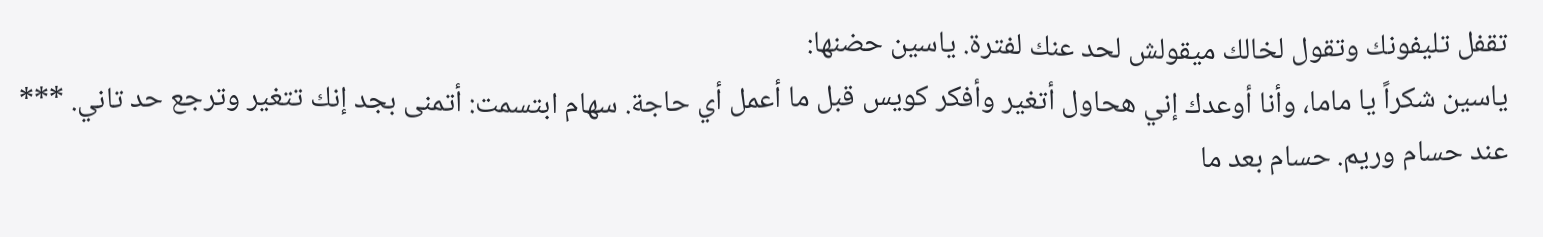تقفل تليفونك وتقول لخالك ميقولش لحد عنك لفترة. ياسين حضنها:
ياسين شكراً يا ماما، وأنا أوعدك إني هحاول أتغير وأفكر كويس قبل ما أعمل أي حاجة. سهام ابتسمت: أتمنى بجد إنك تتغير وترجع حد تاني. *** عند حسام وريم. حسام بعد ما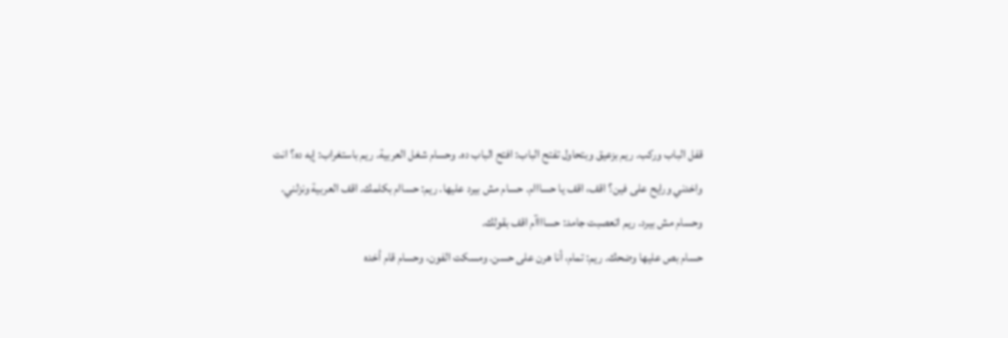قفل الباب وركب. ريم بزعيق وبتحاول تفتح الباب: افتح الباب ده. وحسام شغل العربية. ريم باستغراب: إيه ده؟ انت واخدني ورايح على فين؟ اقف، اقف يا حسااام. حسام مش بيرد عليها. ريم: حساام بكلمك. اقف العربية ونزلني. وحسام مش بيرد. ريم اتعصبت جامد: حساااآم اقف بقولك.
حسام بص عليها وضحك. ريم: تمام، أنا هرن على حسن. ومسكت الفون، وحسام قام أخده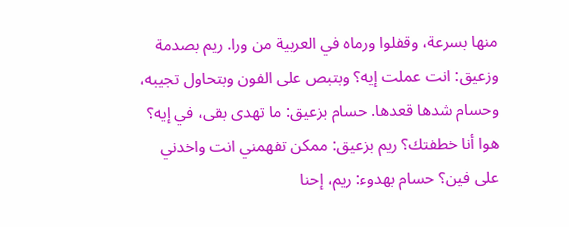منها بسرعة، وقفلوا ورماه في العربية من ورا. ريم بصدمة وزعيق: انت عملت إيه؟ وبتبص على الفون وبتحاول تجيبه، وحسام شدها قعدها. حسام بزعيق: ما تهدى بقى، في إيه؟ هوا أنا خطفتك؟ ريم بزعيق: ممكن تفهمني انت واخدني على فين؟ حسام بهدوء: ريم، إحنا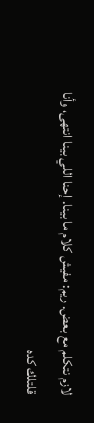لازم نتكلم مع بعض. ريم: مفيش كلام ما بينا. إحنا اللي بينا انتهى، وأنا قلتلك كده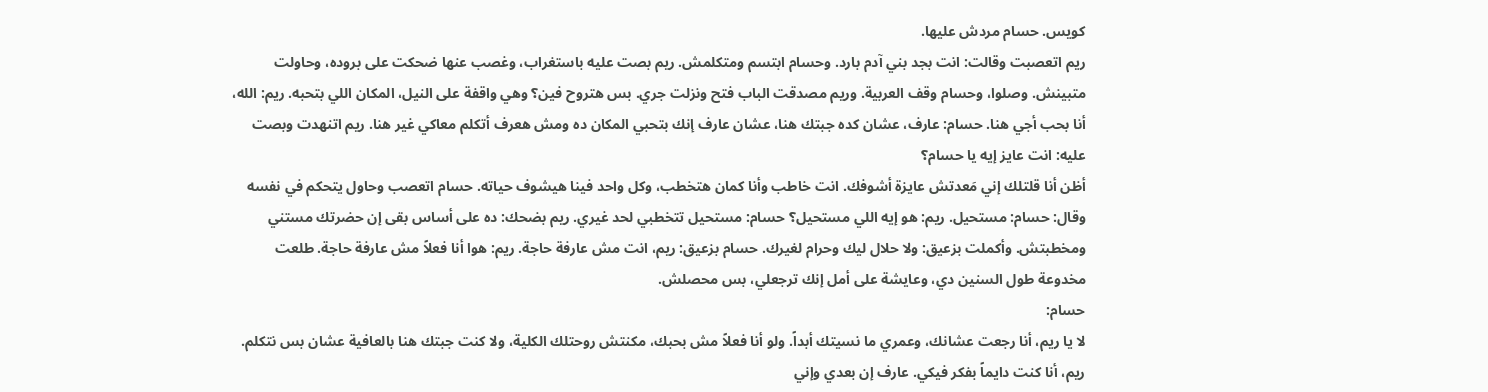كويس. حسام مردش عليها.
ريم اتعصبت وقالت: انت بجد بني آدم بارد. وحسام ابتسم ومتكلمش. ريم بصت عليه باستغراب، وغصب عنها ضحكت على بروده، وحاولت متبينش. وصلوا، وحسام وقف العربية. وريم مصدقت الباب فتح ونزلت جري. بس هتروح فين؟ وهي واقفة على النيل، المكان اللي بتحبه. ريم: الله، أنا بحب أجي هنا. حسام: عارف، عشان كده جبتك هنا، عشان عارف إنك بتحبي المكان ده ومش هعرف أتكلم معاكي غير هنا. ريم اتنهدت وبصت عليه: انت عايز إيه يا حسام؟
أظن أنا قلتلك إني مَعدتش عايزة أشوفك. انت خاطب وأنا كمان هتخطب، وكل واحد فينا هيشوف حياته. حسام اتعصب وحاول يتحكم في نفسه وقال: حسام: مستحيل. ريم: هو إيه اللي مستحيل؟ حسام: مستحيل تتخطبي لحد غيري. ريم بضحك: ده على أساس بقى إن حضرتك مستني ومخطبتش. وأكملت بزعيق: ولا حلال ليك وحرام لغيرك. حسام بزعيق: ريم، انت مش عارفة حاجة. ريم: هوا أنا فعلاً مش عارفة حاجة. طلعت مخدوعة طول السنين دي، وعايشة على أمل إنك ترجعلي، بس محصلش.
حسام:
لا يا ريم، أنا رجعت عشانك، وعمري ما نسيتك أبداً. ولو أنا فعلاً مش بحبك، مكنتش روحتلك الكلية، ولا كنت جبتك هنا بالعافية عشان بس نتكلم. ريم، أنا كنت دايماً بفكر فيكي. عارف إن بعدي وإني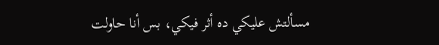مسألتش عليكي ده أثر فيكي، بس أنا حاولت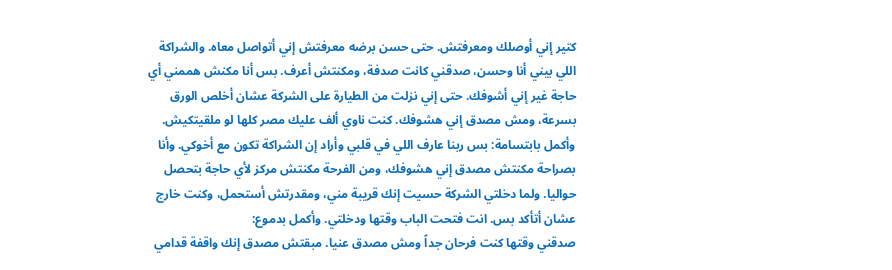كتير إني أوصلك ومعرفتش. حتى حسن برضه معرفتش إني أتواصل معاه. والشراكة اللي بيني أنا وحسن، صدقني كانت صدفة، ومكنتش أعرف. بس أنا مكنش هممني أي حاجة غير إني أشوفك. حتى إني نزلت من الطيارة على الشركة عشان أخلص الورق بسرعة، ومش مصدق إني هشوفك. كنت ناوي ألف عليك مصر كلها لو ملقيتكيش.
وأكمل بابتسامة: بس ربنا عارف اللي في قلبي وأراد إن الشراكة تكون مع أخوكي. وأنا بصراحة مكنتش مصدق إني هشوفك، ومن الفرحة مكنتش مركز لأي حاجة بتحصل حواليا. ولما دخلتي الشركة حسيت إنك قريبة مني، ومقدرتش أستحمل، وكنت خارج عشان أتأكد بس. انت فتحت الباب وقتها ودخلتي. وأكمل بدموع:
صدقني وقتها كنت فرحان جداً ومش مصدق عنيا. مبقتش مصدق إنك واقفة قدامي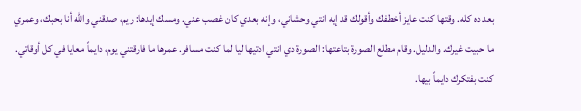بعد ده كله. وقتها كنت عايز أخطفك وأقولك قد إيه انتي وحشاني، وإنه بعدي كان غصب عني. ومسك إيدها: ريم، صدقني والله أنا بحبك، وعمري ما حبيت غيرك. والدليل. وقام مطلع الصورة بتاعتها: الصورة دي انتي ادتيها ليا لما كنت مسافر. عمرها ما فارقتني يوم، دايماً معايا في كل أوقاتي. كنت بفتكرك دايماً بيها.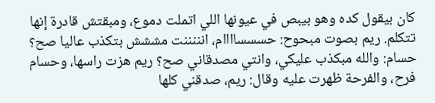كان بيقول كده وهو بيبص في عيونها اللي اتملت دموع، ومبقتش قادرة إنها تتكلم. ريم بصوت مبحوح: حسسساااام، انننننت مششش بتكذب عاليا صح؟ حسام: والله مبكذب عليكي، وانتي مصدقاني صح؟ ريم هزت راسها، وحسام فرح، والفرحة ظهرت عليه وقال: ريم، صدقني كلها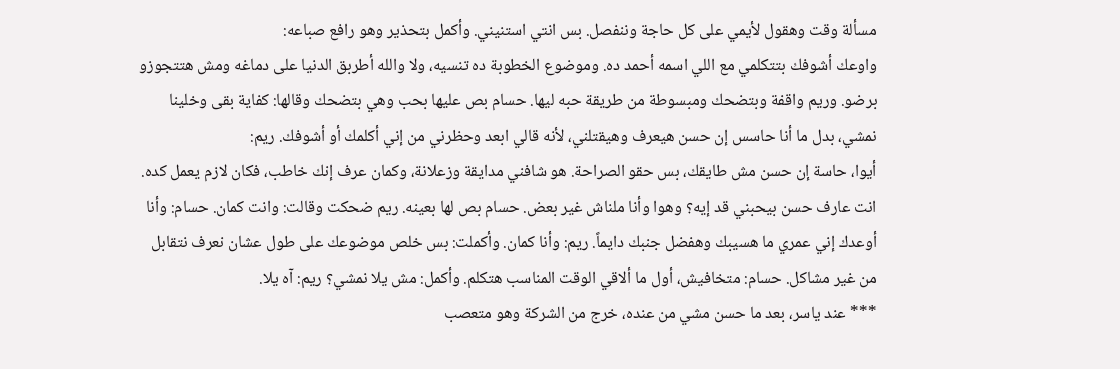مسألة وقت وهقول لأيمي على كل حاجة وننفصل. بس انتي استنيني. وأكمل بتحذير وهو رافع صباعه:
واوعك أشوفك بتتكلمي مع اللي اسمه أحمد ده. وموضوع الخطوبة ده تنسيه، ولا والله أطربق الدنيا على دماغه ومش هتتجوزو برضو. وريم واقفة وبتضحك ومبسوطة من طريقة حبه ليها. حسام بص عليها بحب وهي بتضحك وقالها: كفاية بقى وخلينا نمشي، بدل ما أنا حاسس إن حسن هيعرف وهيقتلني، لأنه قالي ابعد وحظرني من إني أكلمك أو أشوفك. ريم:
أيوا، حاسة إن حسن مش طايقك، بس حقو الصراحة. هو شافني مدايقة وزعلانة، وكمان عرف إنك خاطب، فكان لازم يعمل كده. انت عارف حسن بيحبني قد إيه؟ وهوا وأنا ملناش غير بعض. حسام بص لها بعينه. ريم ضحكت وقالت: وانت كمان. حسام: وأنا أوعدك إني عمري ما هسيبك وهفضل جنبك دايماً. ريم: وأنا كمان. وأكملت: بس خلص موضوعك على طول عشان نعرف نتقابل من غير مشاكل. حسام: متخافيش، أول ما ألاقي الوقت المناسب هتكلم. وأكمل: مش يلا نمشي؟ ريم: آه يلا.
*** عند ياسر، بعد ما حسن مشي من عنده، خرج من الشركة وهو متعصب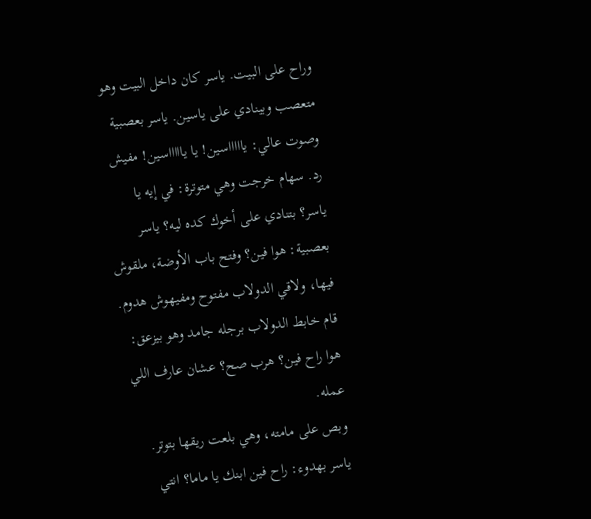وراح على البيت. ياسر كان داخل البيت وهو متعصب وبينادي على ياسين. ياسر بعصبية وصوت عالي: ياااااسين! يا ياااااسين! مفيش رد. سهام خرجت وهي متوترة: في إيه يا ياسر؟ بتنادي على أخوك كده ليه؟ ياسر بعصبية: هوا فين؟ وفتح باب الأوضة، ملقوش فيها، ولاقي الدولاب مفتوح ومفيهوش هدوم. قام خابط الدولاب برجله جامد وهو بيزعق: هوا راح فين؟ هرب صح؟ عشان عارف اللي عمله.
وبص على مامته، وهي بلعت ريقها بتوتر. ياسر بهدوء: راح فين ابنك يا ماما؟ انتي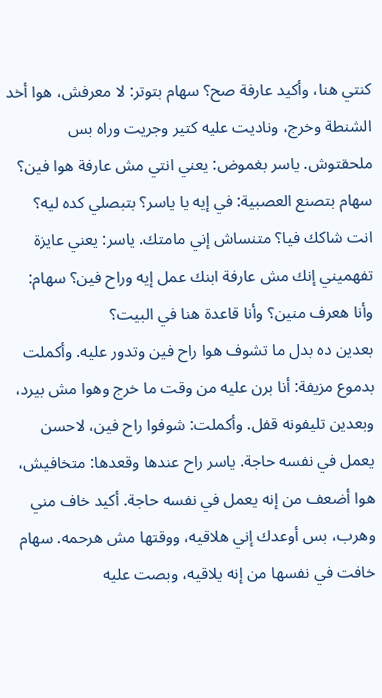كنتي هنا، وأكيد عارفة صح؟ سهام بتوتر: لا معرفش، هوا أخد الشنطة وخرج، وناديت عليه كتير وجريت وراه بس ملحقتوش. ياسر بغموض: يعني انتي مش عارفة هوا فين؟ سهام بتصنع العصبية: في إيه يا ياسر؟ بتبصلي كده ليه؟ انت شاكك فيا؟ متنساش إني مامتك. ياسر: يعني عايزة تفهميني إنك مش عارفة ابنك عمل إيه وراح فين؟ سهام: وأنا هعرف منين؟ وأنا قاعدة هنا في البيت؟
بعدين ده بدل ما تشوف هوا راح فين وتدور عليه. وأكملت بدموع مزيفة: أنا برن عليه من وقت ما خرج وهوا مش بيرد، وبعدين تليفونه قفل. وأكملت: شوفوا راح فين، لاحسن يعمل في نفسه حاجة. ياسر راح عندها وقعدها: متخافيش، هوا أضعف من إنه يعمل في نفسه حاجة. أكيد خاف مني وهرب، بس أوعدك إني هلاقيه، ووقتها مش هرحمه. سهام خافت في نفسها من إنه يلاقيه، وبصت عليه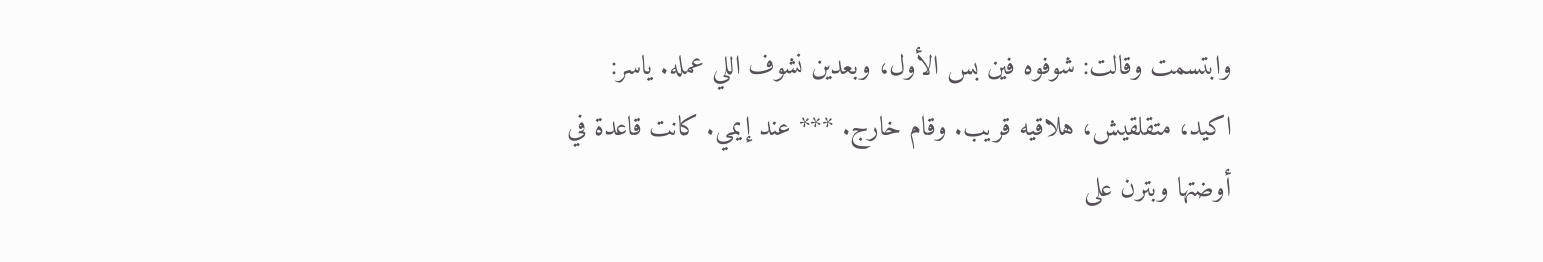وابتسمت وقالت: شوفوه فين بس الأول، وبعدين نشوف اللي عمله. ياسر:
اكيد، متقلقيش، هلاقيه قريب. وقام خارج. *** عند إيمي. كانت قاعدة في أوضتها وبترن على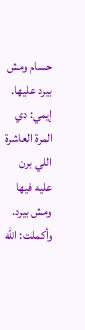حسام ومش بيرد عليها. إيمي: دي المرة العاشرة اللي برن عليه فيها ومش بيرد. وأكملت: الله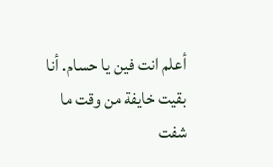أعلم انت فين يا حسام. أنا بقيت خايفة من وقت ما شفت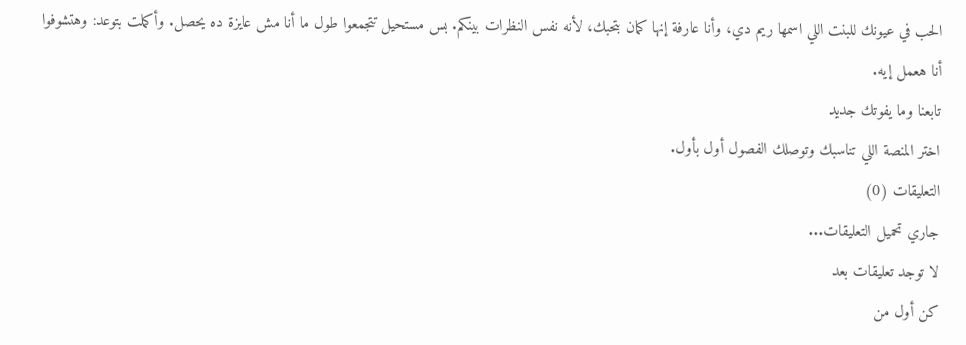الحب في عيونك للبنت اللي اسمها ريم دي، وأنا عارفة إنها كمان بتحبك، لأنه نفس النظرات بينكم. بس مستحيل تتجمعوا طول ما أنا مش عايزة ده يحصل. وأكملت بتوعد: وهتشوفوا أنا هعمل إيه.
تابعنا وما يفوتك جديد
اختر المنصة اللي تناسبك وتوصلك الفصول أول بأول.
التعليقات (0)
جاري تحميل التعليقات...
لا توجد تعليقات بعد
كن أول من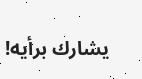يشارك برأيه!